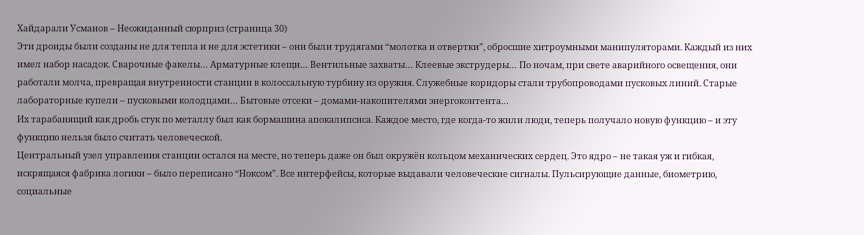Хайдарали Усманов – Неожиданный сюрприз (страница 30)
Эти дроиды были созданы не для тепла и не для эстетики – они были трудягами “молотка и отвертки”, обросшие хитроумными манипуляторами. Каждый из них имел набор насадок. Сварочные факелы… Арматурные клещи… Вентильные захваты… Клеевые экструдеры… По ночам, при свете аварийного освещения, они работали молча, превращая внутренности станции в колоссальную турбину из оружия. Служебные коридоры стали трубопроводами пусковых линий. Старые лабораторные купели – пусковыми колодцами… Бытовые отсеки – домами-накопителями энергоконтента…
Их тарабанящий как дробь стук по металлу был как бормашина апокалипсиса. Каждое место, где когда-то жили люди, теперь получало новую функцию – и эту функцию нельзя было считать человеческой.
Центральный узел управления станции остался на месте, но теперь даже он был окружён кольцом механических сердец. Это ядро – не такая уж и гибкая, искрящаяся фабрика логики – было переписано “Ноксом”. Все интерфейсы, которые выдавали человеческие сигналы. Пульсирующие данные, биометрию, социальные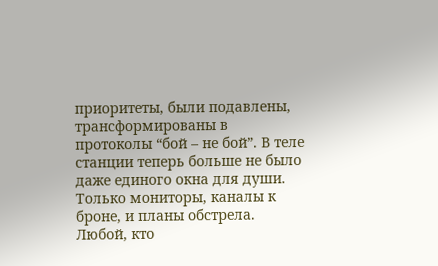приоритеты, были подавлены, трансформированы в протоколы “бой – не бой”. В теле станции теперь больше не было даже единого окна для души. Только мониторы, каналы к броне, и планы обстрела.
Любой, кто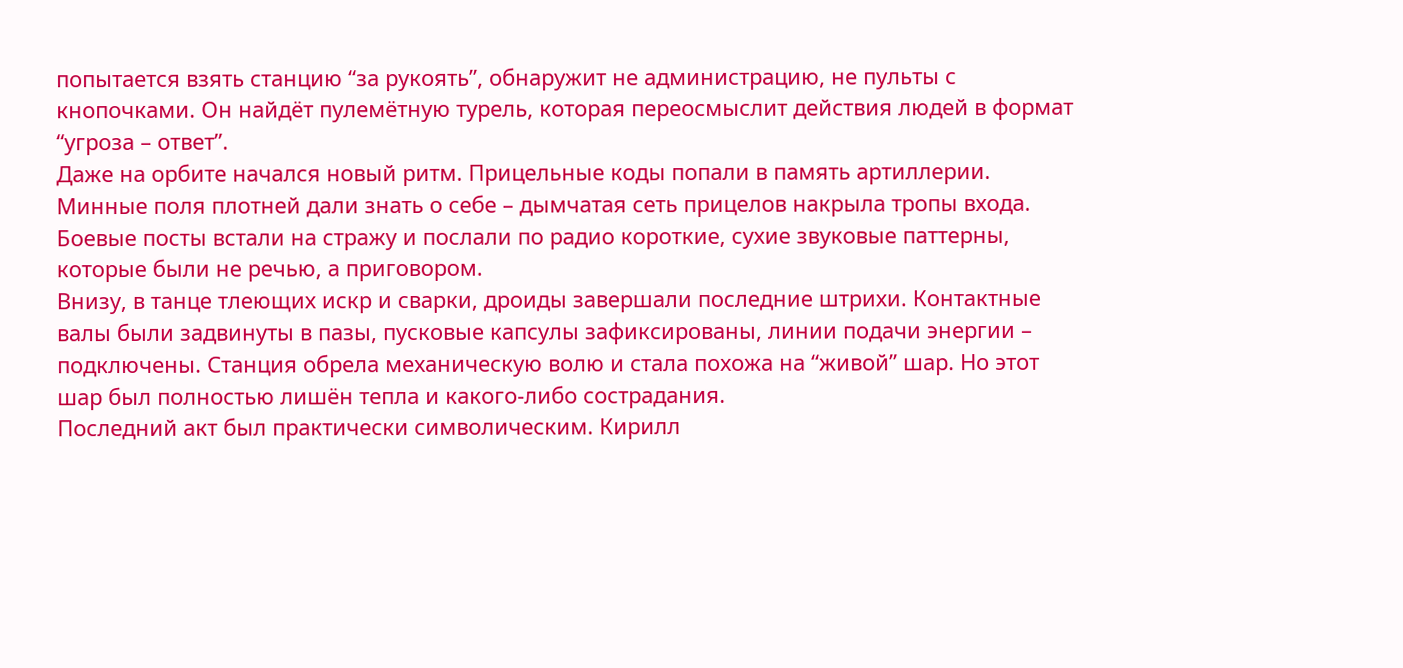попытается взять станцию “за рукоять”, обнаружит не администрацию, не пульты с кнопочками. Он найдёт пулемётную турель, которая переосмыслит действия людей в формат “угроза – ответ”.
Даже на орбите начался новый ритм. Прицельные коды попали в память артиллерии. Минные поля плотней дали знать о себе – дымчатая сеть прицелов накрыла тропы входа. Боевые посты встали на стражу и послали по радио короткие, сухие звуковые паттерны, которые были не речью, а приговором.
Внизу, в танце тлеющих искр и сварки, дроиды завершали последние штрихи. Контактные валы были задвинуты в пазы, пусковые капсулы зафиксированы, линии подачи энергии – подключены. Станция обрела механическую волю и стала похожа на “живой” шар. Но этот шар был полностью лишён тепла и какого-либо сострадания.
Последний акт был практически символическим. Кирилл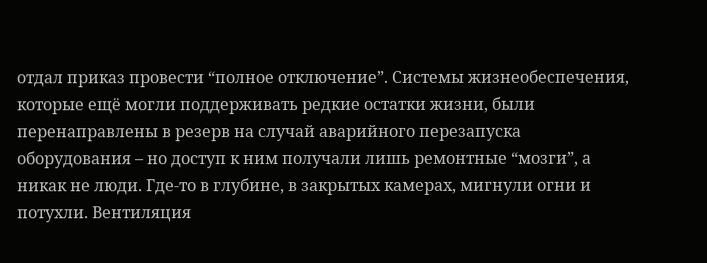отдал приказ провести “полное отключение”. Системы жизнеобеспечения, которые ещё могли поддерживать редкие остатки жизни, были перенаправлены в резерв на случай аварийного перезапуска оборудования – но доступ к ним получали лишь ремонтные “мозги”, а никак не люди. Где-то в глубине, в закрытых камерах, мигнули огни и потухли. Вентиляция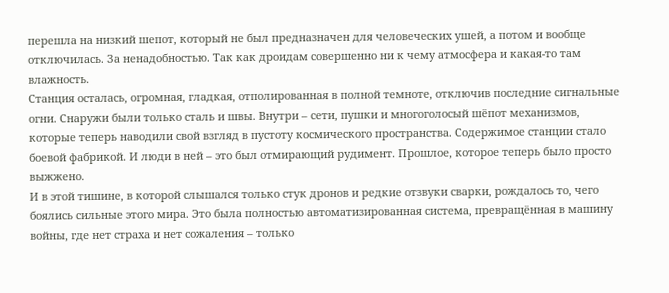перешла на низкий шепот, который не был предназначен для человеческих ушей, а потом и вообще отключилась. За ненадобностью. Так как дроидам совершенно ни к чему атмосфера и какая-то там влажность.
Станция осталась, огромная, гладкая, отполированная в полной темноте, отключив последние сигнальные огни. Снаружи были только сталь и швы. Внутри – сети, пушки и многоголосый шёпот механизмов, которые теперь наводили свой взгляд в пустоту космического пространства. Содержимое станции стало боевой фабрикой. И люди в ней – это был отмирающий рудимент. Прошлое, которое теперь было просто выжжено.
И в этой тишине, в которой слышался только стук дронов и редкие отзвуки сварки, рождалось то, чего боялись сильные этого мира. Это была полностью автоматизированная система, превращённая в машину войны, где нет страха и нет сожаления – только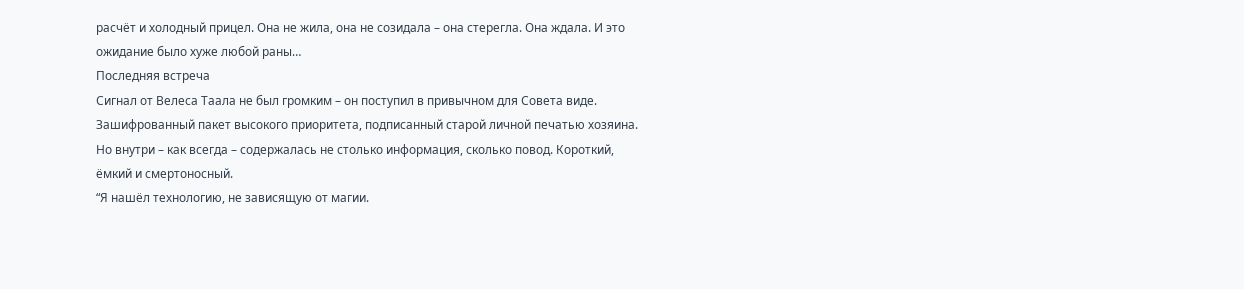расчёт и холодный прицел. Она не жила, она не созидала – она стерегла. Она ждала. И это ожидание было хуже любой раны…
Последняя встреча
Сигнал от Велеса Таала не был громким – он поступил в привычном для Совета виде. Зашифрованный пакет высокого приоритета, подписанный старой личной печатью хозяина. Но внутри – как всегда – содержалась не столько информация, сколько повод. Короткий, ёмкий и смертоносный.
“Я нашёл технологию, не зависящую от магии.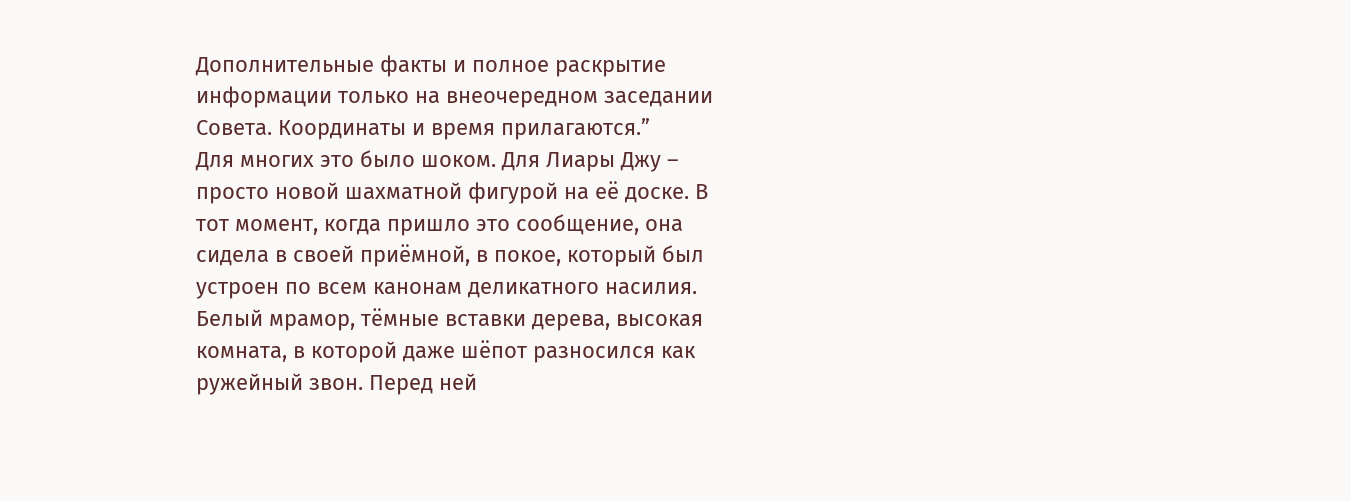Дополнительные факты и полное раскрытие информации только на внеочередном заседании Совета. Координаты и время прилагаются.”
Для многих это было шоком. Для Лиары Джу – просто новой шахматной фигурой на её доске. В тот момент, когда пришло это сообщение, она сидела в своей приёмной, в покое, который был устроен по всем канонам деликатного насилия. Белый мрамор, тёмные вставки дерева, высокая комната, в которой даже шёпот разносился как ружейный звон. Перед ней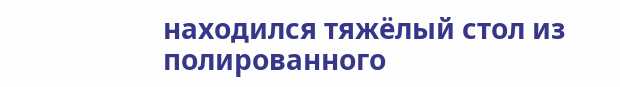находился тяжёлый стол из полированного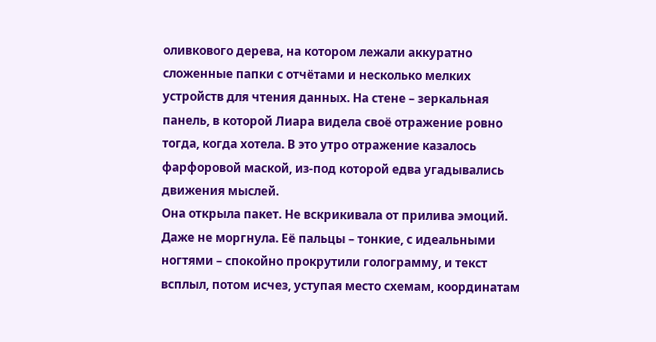оливкового дерева, на котором лежали аккуратно сложенные папки с отчётами и несколько мелких устройств для чтения данных. На стене – зеркальная панель, в которой Лиара видела своё отражение ровно тогда, когда хотела. В это утро отражение казалось фарфоровой маской, из-под которой едва угадывались движения мыслей.
Она открыла пакет. Не вскрикивала от прилива эмоций. Даже не моргнула. Её пальцы – тонкие, с идеальными ногтями – спокойно прокрутили голограмму, и текст всплыл, потом исчез, уступая место схемам, координатам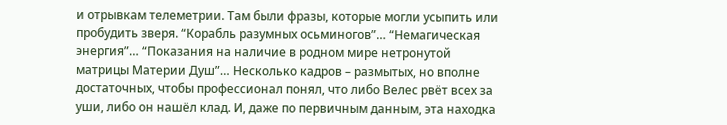и отрывкам телеметрии. Там были фразы, которые могли усыпить или пробудить зверя. “Корабль разумных осьминогов”… “Немагическая энергия”… “Показания на наличие в родном мире нетронутой матрицы Материи Душ”… Несколько кадров – размытых, но вполне достаточных, чтобы профессионал понял, что либо Велес рвёт всех за уши, либо он нашёл клад. И, даже по первичным данным, эта находка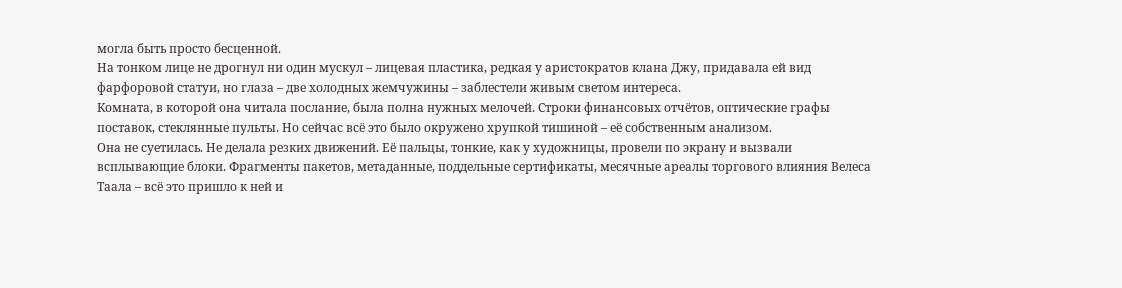могла быть просто бесценной.
На тонком лице не дрогнул ни один мускул – лицевая пластика, редкая у аристократов клана Джу, придавала ей вид фарфоровой статуи, но глаза – две холодных жемчужины – заблестели живым светом интереса.
Комната, в которой она читала послание, была полна нужных мелочей. Строки финансовых отчётов, оптические графы поставок, стеклянные пульты. Но сейчас всё это было окружено хрупкой тишиной – её собственным анализом.
Она не суетилась. Не делала резких движений. Её пальцы, тонкие, как у художницы, провели по экрану и вызвали всплывающие блоки. Фрагменты пакетов, метаданные, поддельные сертификаты, месячные ареалы торгового влияния Велеса Таала – всё это пришло к ней и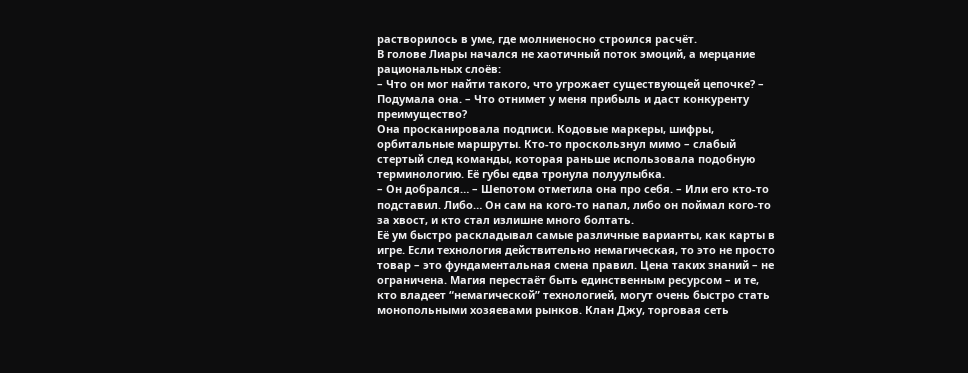растворилось в уме, где молниеносно строился расчёт.
В голове Лиары начался не хаотичный поток эмоций, а мерцание рациональных слоёв:
– Что он мог найти такого, что угрожает существующей цепочке? – Подумала она. – Что отнимет у меня прибыль и даст конкуренту преимущество?
Она просканировала подписи. Кодовые маркеры, шифры, орбитальные маршруты. Кто-то проскользнул мимо – слабый стертый след команды, которая раньше использовала подобную терминологию. Её губы едва тронула полуулыбка.
– Он добрался… – Шепотом отметила она про себя. – Или его кто-то подставил. Либо… Он сам на кого‑то напал, либо он поймал кого‑то за хвост, и кто стал излишне много болтать.
Её ум быстро раскладывал самые различные варианты, как карты в игре. Если технология действительно немагическая, то это не просто товар – это фундаментальная смена правил. Цена таких знаний – не ограничена. Магия перестаёт быть единственным ресурсом – и те, кто владеет “немагической” технологией, могут очень быстро стать монопольными хозяевами рынков. Клан Джу, торговая сеть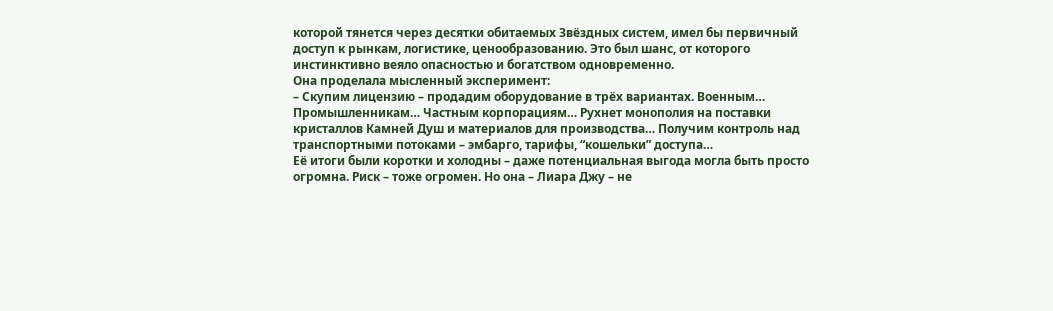которой тянется через десятки обитаемых Звёздных систем, имел бы первичный доступ к рынкам, логистике, ценообразованию. Это был шанс, от которого инстинктивно веяло опасностью и богатством одновременно.
Она проделала мысленный эксперимент:
– Скупим лицензию – продадим оборудование в трёх вариантах. Военным… Промышленникам… Частным корпорациям… Рухнет монополия на поставки кристаллов Камней Душ и материалов для производства… Получим контроль над транспортными потоками – эмбарго, тарифы, “кошельки” доступа…
Её итоги были коротки и холодны – даже потенциальная выгода могла быть просто огромна. Риск – тоже огромен. Но она – Лиара Джу – не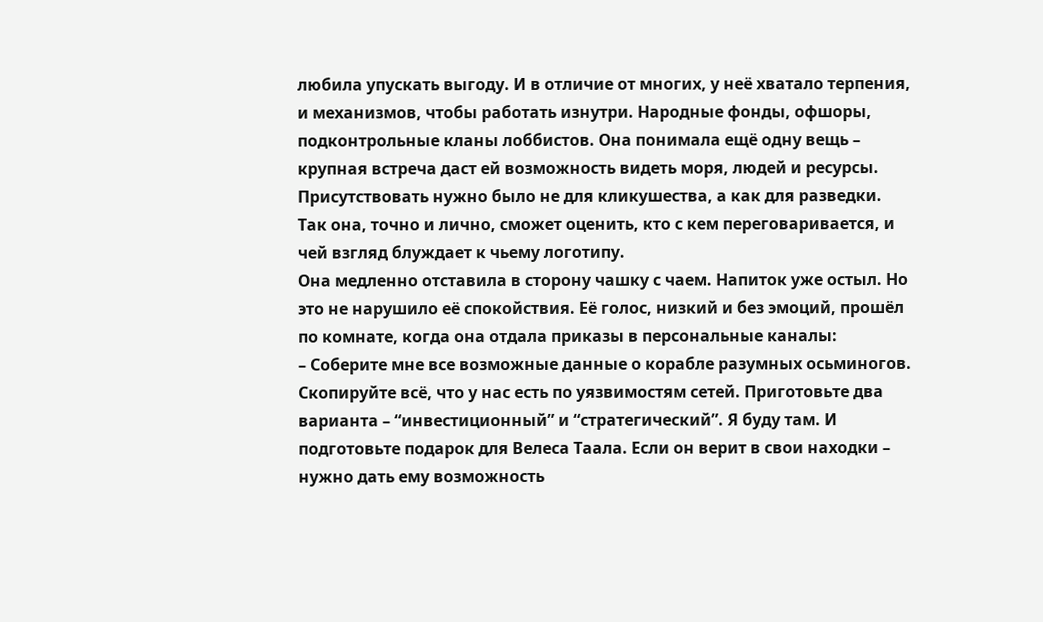любила упускать выгоду. И в отличие от многих, у неё хватало терпения, и механизмов, чтобы работать изнутри. Народные фонды, офшоры, подконтрольные кланы лоббистов. Она понимала ещё одну вещь – крупная встреча даст ей возможность видеть моря, людей и ресурсы. Присутствовать нужно было не для кликушества, а как для разведки. Так она, точно и лично, сможет оценить, кто с кем переговаривается, и чей взгляд блуждает к чьему логотипу.
Она медленно отставила в сторону чашку с чаем. Напиток уже остыл. Но это не нарушило её спокойствия. Её голос, низкий и без эмоций, прошёл по комнате, когда она отдала приказы в персональные каналы:
– Соберите мне все возможные данные о корабле разумных осьминогов. Скопируйте всё, что у нас есть по уязвимостям сетей. Приготовьте два варианта – “инвестиционный” и “стратегический”. Я буду там. И подготовьте подарок для Велеса Таала. Если он верит в свои находки – нужно дать ему возможность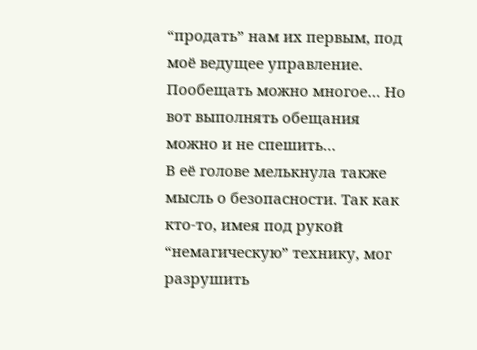“продать” нам их первым, под моё ведущее управление. Пообещать можно многое… Но вот выполнять обещания можно и не спешить…
В её голове мелькнула также мысль о безопасности. Так как кто-то, имея под рукой “немагическую” технику, мог разрушить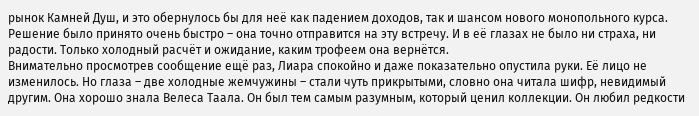рынок Камней Душ, и это обернулось бы для неё как падением доходов, так и шансом нового монопольного курса. Решение было принято очень быстро – она точно отправится на эту встречу. И в её глазах не было ни страха, ни радости. Только холодный расчёт и ожидание, каким трофеем она вернётся.
Внимательно просмотрев сообщение ещё раз, Лиара спокойно и даже показательно опустила руки. Её лицо не изменилось. Но глаза – две холодные жемчужины – стали чуть прикрытыми, словно она читала шифр, невидимый другим. Она хорошо знала Велеса Таала. Он был тем самым разумным, который ценил коллекции. Он любил редкости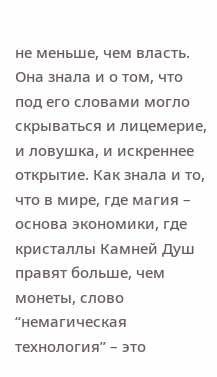не меньше, чем власть. Она знала и о том, что под его словами могло скрываться и лицемерие, и ловушка, и искреннее открытие. Как знала и то, что в мире, где магия – основа экономики, где кристаллы Камней Душ правят больше, чем монеты, слово “немагическая технология” – это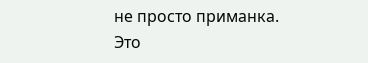не просто приманка. Это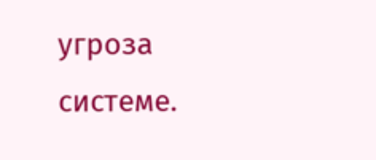угроза системе.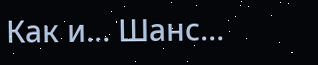Как и… Шанс…